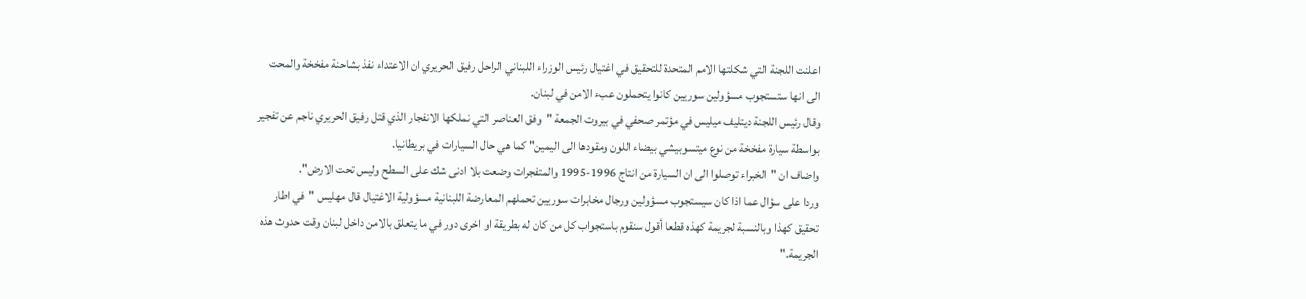اعلنت اللجنة التي شكلتها الامم المتحدة للتحقيق في اغتيال رئيس الوزراء اللبناني الراحل رفيق الحريري ان الاعتداء نفذ بشاحنة مفخخة والمحت الى انها ستستجوب مسؤولين سوريين كانوا يتحملون عبء الامن في لبنان.
وقال رئيس اللجنة ديتليف ميليس في مؤتمر صحفي في بيروت الجمعة "وفق العناصر التي نملكها الانفجار الذي قتل رفيق الحريري ناجم عن تفجير بواسطة سيارة مفخخة من نوع ميتسوبيشي بيضاء اللون ومقودها الى اليمين" كما هي حال السيارات في بريطانيا.
واضاف ان "الخبراء توصلوا الى ان السيارة من انتاج 1996-1995 والمتفجرات وضعت بلا ادنى شك على السطح وليس تحت الارض".
وردا على سؤال عما اذا كان سيستجوب مسؤولين ورجال مخابرات سوريين تحملهم المعارضة اللبنانية مسؤولية الاغتيال قال مهليس "في اطار تحقيق كهذا وبالنسبة لجريمة كهذه قطعا أقول سنقوم باستجواب كل من كان له بطريقة او اخرى دور في ما يتعلق بالامن داخل لبنان وقت حدوث هذه الجريمة."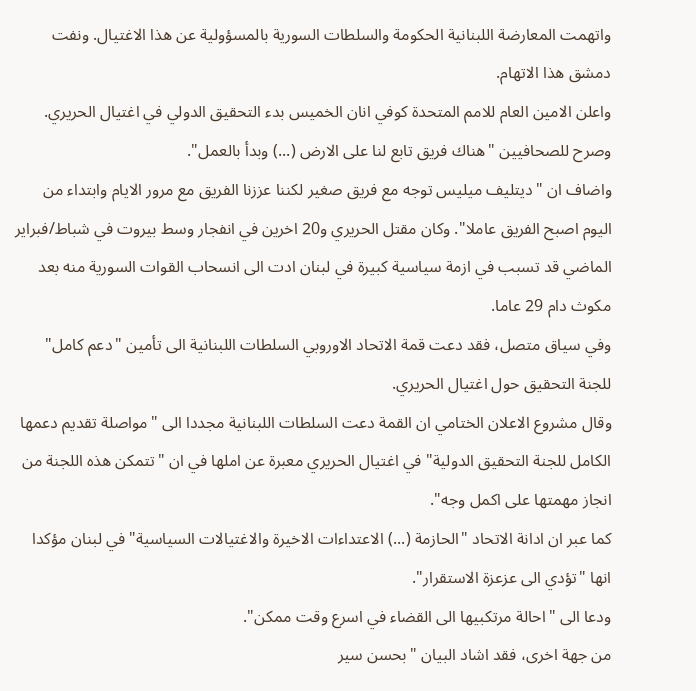واتهمت المعارضة اللبنانية الحكومة والسلطات السورية بالمسؤولية عن هذا الاغتيال. ونفت دمشق هذا الاتهام.
واعلن الامين العام للامم المتحدة كوفي انان الخميس بدء التحقيق الدولي في اغتيال الحريري.
وصرح للصحافيين "هناك فريق تابع لنا على الارض (...) وبدأ بالعمل".
واضاف ان "ديتليف ميليس توجه مع فريق صغير لكننا عززنا الفريق مع مرور الايام وابتداء من اليوم اصبح الفريق عاملا". وكان مقتل الحريري و20 اخرين في انفجار وسط بيروت في شباط/فبراير الماضي قد تسبب في ازمة سياسية كبيرة في لبنان ادت الى انسحاب القوات السورية منه بعد مكوث دام 29 عاما.
وفي سياق متصل، فقد دعت قمة الاتحاد الاوروبي السلطات اللبنانية الى تأمين "دعم كامل" للجنة التحقيق حول اغتيال الحريري.
وقال مشروع الاعلان الختامي ان القمة دعت السلطات اللبنانية مجددا الى "مواصلة تقديم دعمها الكامل للجنة التحقيق الدولية" في اغتيال الحريري معبرة عن املها في ان "تتمكن هذه اللجنة من انجاز مهمتها على اكمل وجه".
كما عبر ان ادانة الاتحاد "الحازمة (...) الاعتداءات الاخيرة والاغتيالات السياسية" في لبنان مؤكدا انها "تؤدي الى عزعزة الاستقرار".
ودعا الى "احالة مرتكبيها الى القضاء في اسرع وقت ممكن".
من جهة اخرى، فقد اشاد البيان "بحسن سير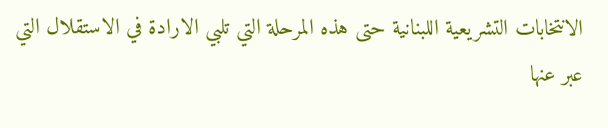الانتخابات التشريعية اللبنانية حتى هذه المرحلة التي تلبي الارادة في الاستقلال التي عبر عنها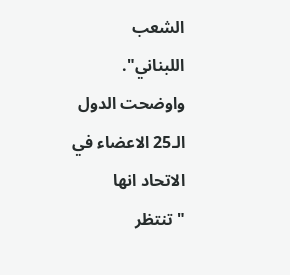الشعب اللبناني".
واوضحت الدول الـ25 الاعضاء في الاتحاد انها "تنتظر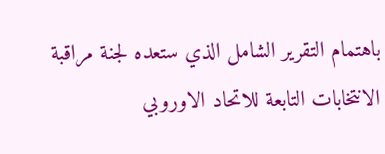باهتمام التقرير الشامل الذي ستعده لجنة مراقبة الانتخابات التابعة للاتحاد الاوروبي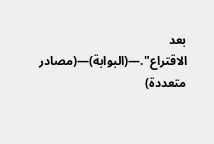بعد الاقتراع".—(البوابة)—(مصادر متعددة)